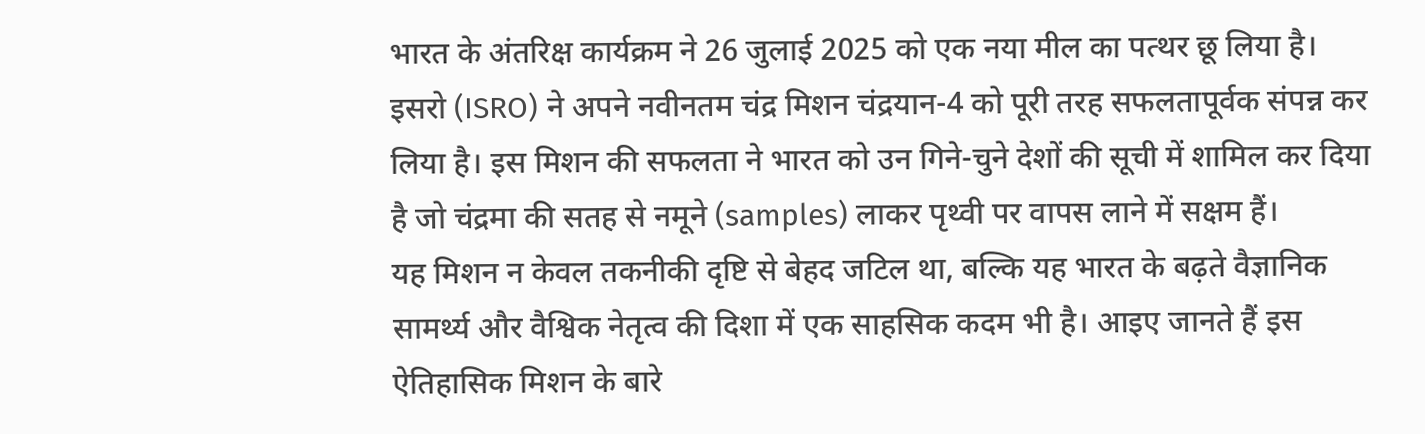भारत के अंतरिक्ष कार्यक्रम ने 26 जुलाई 2025 को एक नया मील का पत्थर छू लिया है। इसरो (ISRO) ने अपने नवीनतम चंद्र मिशन चंद्रयान-4 को पूरी तरह सफलतापूर्वक संपन्न कर लिया है। इस मिशन की सफलता ने भारत को उन गिने-चुने देशों की सूची में शामिल कर दिया है जो चंद्रमा की सतह से नमूने (samples) लाकर पृथ्वी पर वापस लाने में सक्षम हैं।
यह मिशन न केवल तकनीकी दृष्टि से बेहद जटिल था, बल्कि यह भारत के बढ़ते वैज्ञानिक सामर्थ्य और वैश्विक नेतृत्व की दिशा में एक साहसिक कदम भी है। आइए जानते हैं इस ऐतिहासिक मिशन के बारे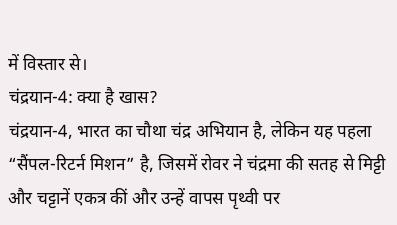में विस्तार से।
चंद्रयान-4: क्या है खास?
चंद्रयान-4, भारत का चौथा चंद्र अभियान है, लेकिन यह पहला “सैंपल-रिटर्न मिशन” है, जिसमें रोवर ने चंद्रमा की सतह से मिट्टी और चट्टानें एकत्र कीं और उन्हें वापस पृथ्वी पर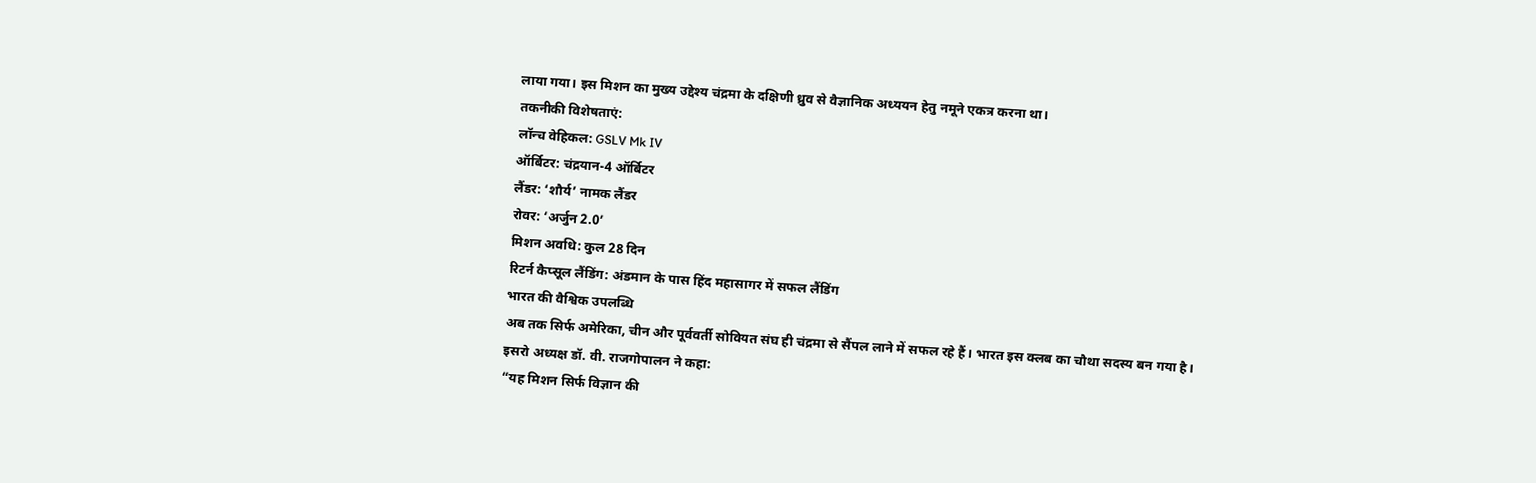लाया गया। इस मिशन का मुख्य उद्देश्य चंद्रमा के दक्षिणी ध्रुव से वैज्ञानिक अध्ययन हेतु नमूने एकत्र करना था।
तकनीकी विशेषताएं:
लॉन्च वेहिकल: GSLV Mk IV
ऑर्बिटर: चंद्रयान-4 ऑर्बिटर
लैंडर: ‘शौर्य’ नामक लैंडर
रोवर: ‘अर्जुन 2.0’
मिशन अवधि: कुल 28 दिन
रिटर्न कैप्सूल लैंडिंग: अंडमान के पास हिंद महासागर में सफल लैंडिंग
भारत की वैश्विक उपलब्धि
अब तक सिर्फ अमेरिका, चीन और पूर्ववर्ती सोवियत संघ ही चंद्रमा से सैंपल लाने में सफल रहे हैं। भारत इस क्लब का चौथा सदस्य बन गया है।
इसरो अध्यक्ष डॉ. वी. राजगोपालन ने कहा:
“यह मिशन सिर्फ विज्ञान की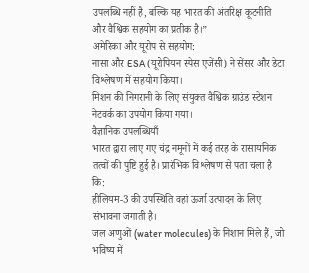उपलब्धि नहीं है, बल्कि यह भारत की अंतरिक्ष कूटनीति और वैश्विक सहयोग का प्रतीक है।”
अमेरिका और यूरोप से सहयोग:
नासा और ESA (यूरोपियन स्पेस एजेंसी) ने सेंसर और डेटा विश्लेषण में सहयोग किया।
मिशन की निगरानी के लिए संयुक्त वैश्विक ग्राउंड स्टेशन नेटवर्क का उपयोग किया गया।
वैज्ञानिक उपलब्धियाँ
भारत द्वारा लाए गए चंद्र नमूनों में कई तरह के रासायनिक तत्वों की पुष्टि हुई है। प्रारंभिक विश्लेषण से पता चला है कि:
हीलियम-3 की उपस्थिति वहां ऊर्जा उत्पादन के लिए संभावना जगाती है।
जल अणुओं (water molecules) के निशान मिले हैं, जो भविष्य में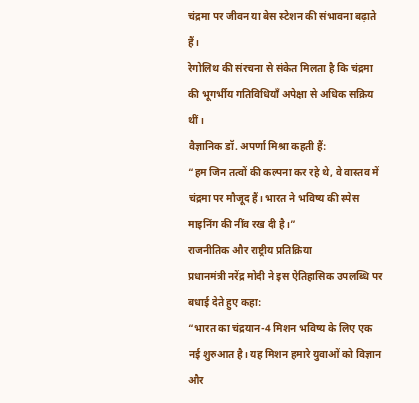चंद्रमा पर जीवन या बेस स्टेशन की संभावना बढ़ाते हैं।
रेगोलिथ की संरचना से संकेत मिलता है कि चंद्रमा की भूगर्भीय गतिविधियाँ अपेक्षा से अधिक सक्रिय थीं।
वैज्ञानिक डॉ. अपर्णा मिश्रा कहती हैं:
“हम जिन तत्वों की कल्पना कर रहे थे, वे वास्तव में चंद्रमा पर मौजूद हैं। भारत ने भविष्य की स्पेस माइनिंग की नींव रख दी है।”
राजनीतिक और राष्ट्रीय प्रतिक्रिया
प्रधानमंत्री नरेंद्र मोदी ने इस ऐतिहासिक उपलब्धि पर बधाई देते हुए कहा:
“भारत का चंद्रयान-4 मिशन भविष्य के लिए एक नई शुरुआत है। यह मिशन हमारे युवाओं को विज्ञान और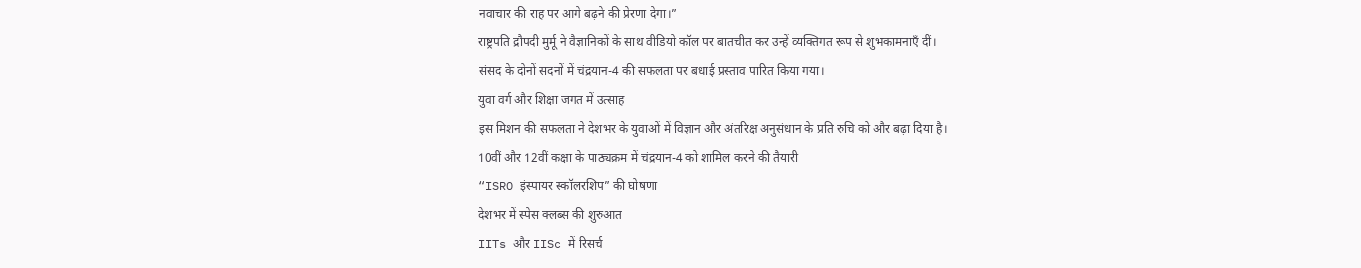नवाचार की राह पर आगे बढ़ने की प्रेरणा देगा।”
राष्ट्रपति द्रौपदी मुर्मू ने वैज्ञानिकों के साथ वीडियो कॉल पर बातचीत कर उन्हें व्यक्तिगत रूप से शुभकामनाएँ दीं।
संसद के दोनों सदनों में चंद्रयान-4 की सफलता पर बधाई प्रस्ताव पारित किया गया।
युवा वर्ग और शिक्षा जगत में उत्साह
इस मिशन की सफलता ने देशभर के युवाओं में विज्ञान और अंतरिक्ष अनुसंधान के प्रति रुचि को और बढ़ा दिया है।
10वीं और 12वीं कक्षा के पाठ्यक्रम में चंद्रयान-4 को शामिल करने की तैयारी
“ISRO इंस्पायर स्कॉलरशिप” की घोषणा
देशभर में स्पेस क्लब्स की शुरुआत
IITs और IISc में रिसर्च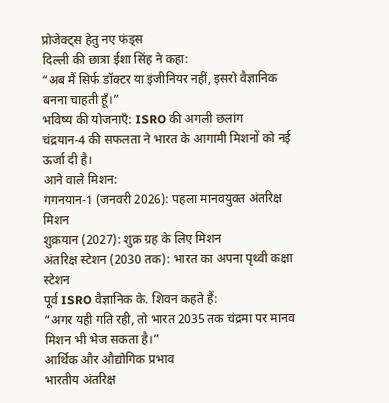प्रोजेक्ट्स हेतु नए फंड्स
दिल्ली की छात्रा ईशा सिंह ने कहा:
“अब मैं सिर्फ डॉक्टर या इंजीनियर नहीं, इसरो वैज्ञानिक बनना चाहती हूँ।”
भविष्य की योजनाएँ: ISRO की अगली छलांग
चंद्रयान-4 की सफलता ने भारत के आगामी मिशनों को नई ऊर्जा दी है।
आने वाले मिशन:
गगनयान-1 (जनवरी 2026): पहला मानवयुक्त अंतरिक्ष मिशन
शुक्रयान (2027): शुक्र ग्रह के लिए मिशन
अंतरिक्ष स्टेशन (2030 तक): भारत का अपना पृथ्वी कक्षा स्टेशन
पूर्व ISRO वैज्ञानिक के. शिवन कहते हैं:
“अगर यही गति रही, तो भारत 2035 तक चंद्रमा पर मानव मिशन भी भेज सकता है।”
आर्थिक और औद्योगिक प्रभाव
भारतीय अंतरिक्ष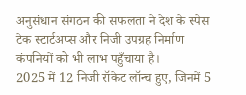अनुसंधान संगठन की सफलता ने देश के स्पेस टेक स्टार्टअप्स और निजी उपग्रह निर्माण कंपनियों को भी लाभ पहुँचाया है।
2025 में 12 निजी रॉकेट लॉन्च हुए, जिनमें 5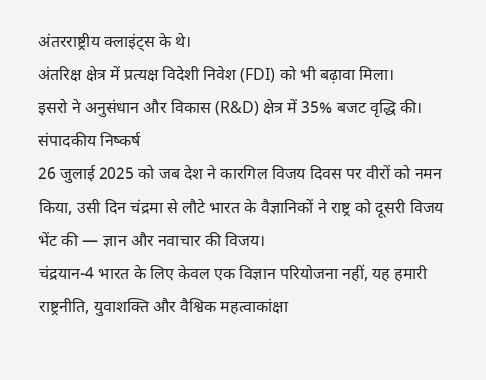अंतरराष्ट्रीय क्लाइंट्स के थे।
अंतरिक्ष क्षेत्र में प्रत्यक्ष विदेशी निवेश (FDI) को भी बढ़ावा मिला।
इसरो ने अनुसंधान और विकास (R&D) क्षेत्र में 35% बजट वृद्धि की।
संपादकीय निष्कर्ष
26 जुलाई 2025 को जब देश ने कारगिल विजय दिवस पर वीरों को नमन किया, उसी दिन चंद्रमा से लौटे भारत के वैज्ञानिकों ने राष्ट्र को दूसरी विजय भेंट की — ज्ञान और नवाचार की विजय।
चंद्रयान-4 भारत के लिए केवल एक विज्ञान परियोजना नहीं, यह हमारी राष्ट्रनीति, युवाशक्ति और वैश्विक महत्वाकांक्षा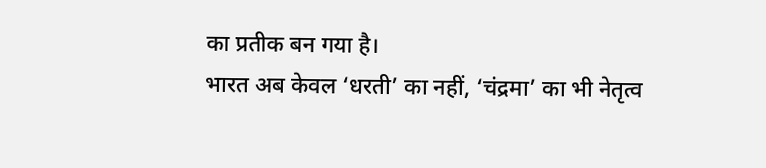का प्रतीक बन गया है।
भारत अब केवल ‘धरती’ का नहीं, ‘चंद्रमा’ का भी नेतृत्व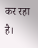कर रहा है।